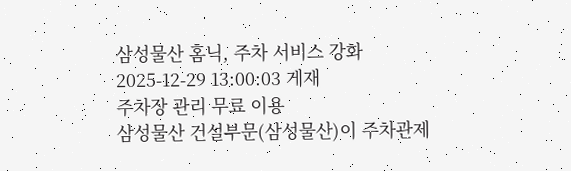삼성물산 홈닉, 주차 서비스 강화
2025-12-29 13:00:03 게재
주차장 관리 무료 이용
삼성물산 건설부문(삼성물산)이 주차관제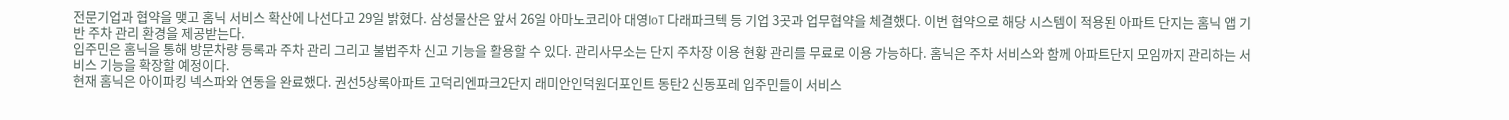전문기업과 협약을 맺고 홈닉 서비스 확산에 나선다고 29일 밝혔다. 삼성물산은 앞서 26일 아마노코리아 대영IoT 다래파크텍 등 기업 3곳과 업무협약을 체결했다. 이번 협약으로 해당 시스템이 적용된 아파트 단지는 홈닉 앱 기반 주차 관리 환경을 제공받는다.
입주민은 홈닉을 통해 방문차량 등록과 주차 관리 그리고 불법주차 신고 기능을 활용할 수 있다. 관리사무소는 단지 주차장 이용 현황 관리를 무료로 이용 가능하다. 홈닉은 주차 서비스와 함께 아파트단지 모임까지 관리하는 서비스 기능을 확장할 예정이다.
현재 홈닉은 아이파킹 넥스파와 연동을 완료했다. 권선5상록아파트 고덕리엔파크2단지 래미안인덕원더포인트 동탄2 신동포레 입주민들이 서비스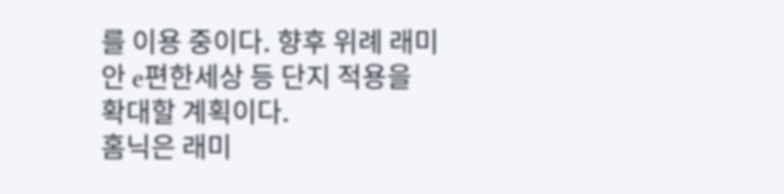를 이용 중이다. 향후 위례 래미안 e편한세상 등 단지 적용을 확대할 계획이다.
홈닉은 래미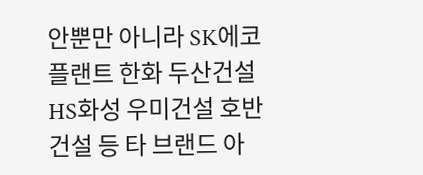안뿐만 아니라 SK에코플랜트 한화 두산건설 HS화성 우미건설 호반건설 등 타 브랜드 아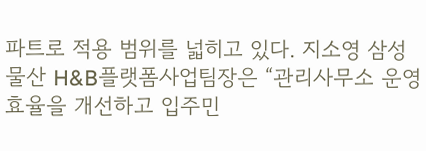파트로 적용 범위를 넓히고 있다. 지소영 삼성물산 H&B플랫폼사업팀장은 “관리사무소 운영 효율을 개선하고 입주민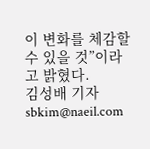이 변화를 체감할 수 있을 것”이라고 밝혔다.
김성배 기자 sbkim@naeil.com